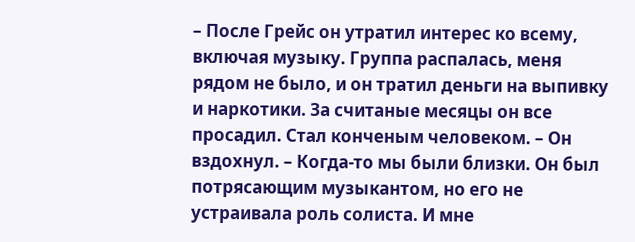– После Грейс он утратил интерес ко всему, включая музыку. Группа распалась, меня рядом не было, и он тратил деньги на выпивку и наркотики. За считаные месяцы он все просадил. Стал конченым человеком. – Он вздохнул. – Когда-то мы были близки. Он был потрясающим музыкантом, но его не устраивала роль солиста. И мне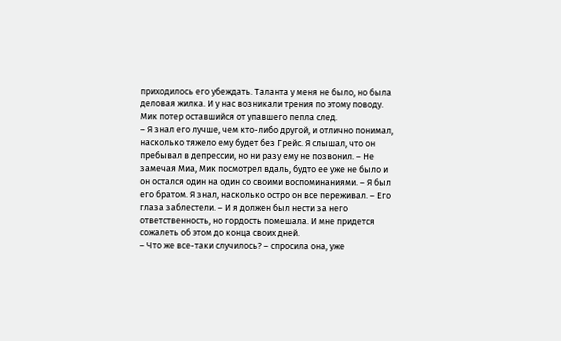приходилось его убеждать. Таланта у меня не было, но была деловая жилка. И у нас возникали трения по этому поводу.
Мик потер оставшийся от упавшего пепла след.
– Я знал его лучше, чем кто-либо другой, и отлично понимал, насколько тяжело ему будет без Грейс. Я слышал, что он пребывал в депрессии, но ни разу ему не позвонил. – Не замечая Миа, Мик посмотрел вдаль, будто ее уже не было и он остался один на один со своими воспоминаниями. – Я был его братом. Я знал, насколько остро он все переживал. – Его глаза заблестели. – И я должен был нести за него ответственность, но гордость помешала. И мне придется сожалеть об этом до конца своих дней.
– Что же все-таки случилось? – спросила она, уже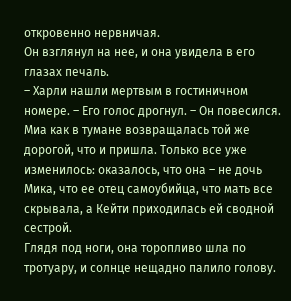откровенно нервничая.
Он взглянул на нее, и она увидела в его глазах печаль.
– Харли нашли мертвым в гостиничном номере. – Его голос дрогнул. – Он повесился.
Миа как в тумане возвращалась той же дорогой, что и пришла. Только все уже изменилось: оказалось, что она – не дочь Мика, что ее отец самоубийца, что мать все скрывала, а Кейти приходилась ей сводной сестрой.
Глядя под ноги, она торопливо шла по тротуару, и солнце нещадно палило голову.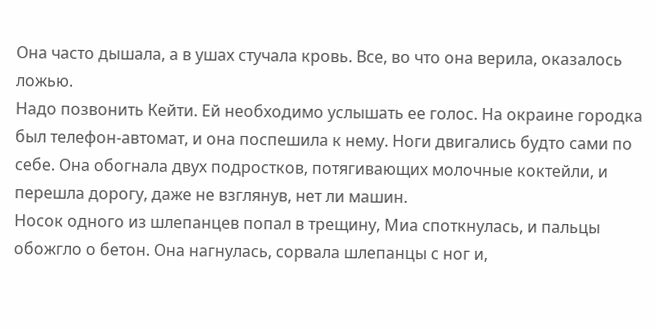Она часто дышала, а в ушах стучала кровь. Все, во что она верила, оказалось ложью.
Надо позвонить Кейти. Ей необходимо услышать ее голос. На окраине городка был телефон-автомат, и она поспешила к нему. Ноги двигались будто сами по себе. Она обогнала двух подростков, потягивающих молочные коктейли, и перешла дорогу, даже не взглянув, нет ли машин.
Носок одного из шлепанцев попал в трещину, Миа споткнулась, и пальцы обожгло о бетон. Она нагнулась, сорвала шлепанцы с ног и,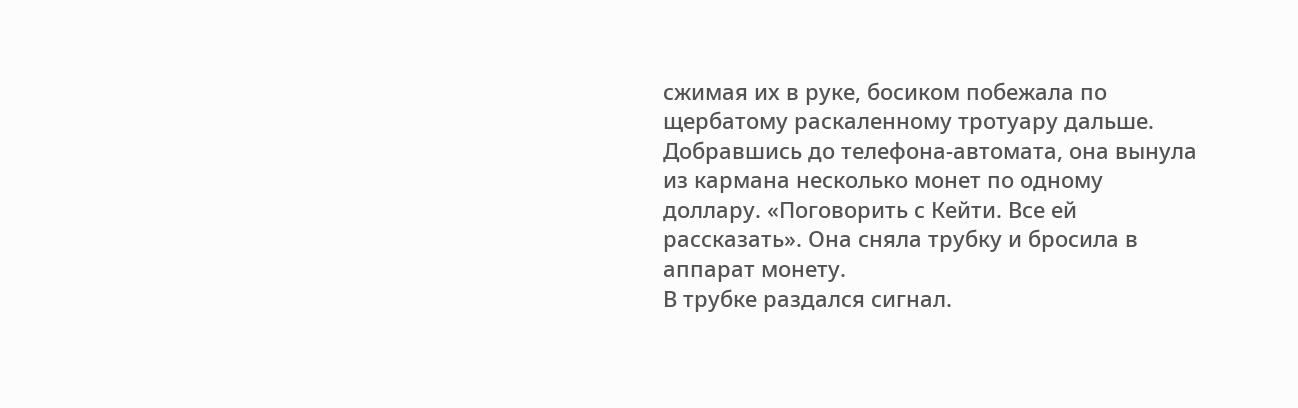сжимая их в руке, босиком побежала по щербатому раскаленному тротуару дальше.
Добравшись до телефона-автомата, она вынула из кармана несколько монет по одному доллару. «Поговорить с Кейти. Все ей рассказать». Она сняла трубку и бросила в аппарат монету.
В трубке раздался сигнал.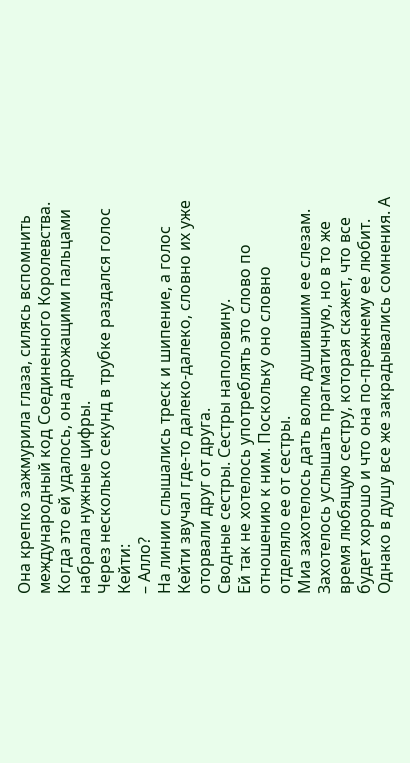Она крепко зажмурила глаза, силясь вспомнить международный код Соединенного Королевства. Когда это ей удалось, она дрожащими пальцами набрала нужные цифры.
Через несколько секунд в трубке раздался голос Кейти:
– Алло?
На линии слышались треск и шипение, а голос Кейти звучал где-то далеко-далеко, словно их уже оторвали друг от друга.
Сводные сестры. Сестры наполовину.
Ей так не хотелось употреблять это слово по отношению к ним. Поскольку оно словно отделяло ее от сестры.
Миа захотелось дать волю душившим ее слезам. Захотелось услышать прагматичную, но в то же время любящую сестру, которая скажет, что все будет хорошо и что она по-прежнему ее любит. Однако в душу все же закрадывались сомнения. А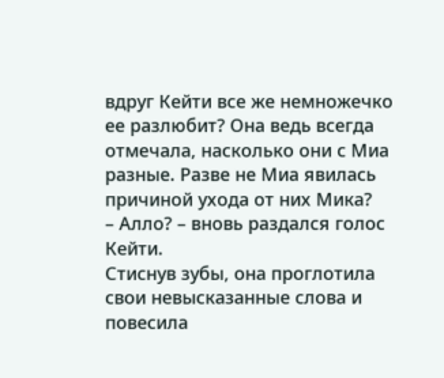вдруг Кейти все же немножечко ее разлюбит? Она ведь всегда отмечала, насколько они с Миа разные. Разве не Миа явилась причиной ухода от них Мика?
– Алло? – вновь раздался голос Кейти.
Стиснув зубы, она проглотила свои невысказанные слова и повесила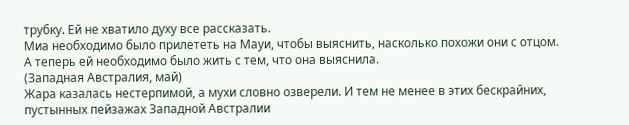трубку. Ей не хватило духу все рассказать.
Миа необходимо было прилететь на Мауи, чтобы выяснить, насколько похожи они с отцом. А теперь ей необходимо было жить с тем, что она выяснила.
(Западная Австралия, май)
Жара казалась нестерпимой, а мухи словно озверели. И тем не менее в этих бескрайних, пустынных пейзажах Западной Австралии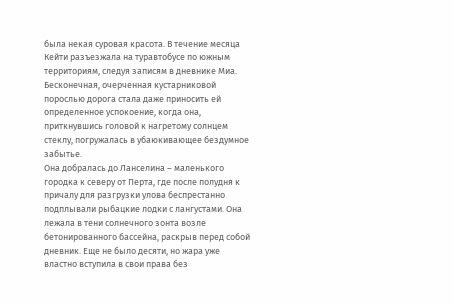была некая суровая красота. В течение месяца Кейти разъезжала на туравтобусе по южным территориям, следуя записям в дневнике Миа. Бесконечная, очерченная кустарниковой порослью дорога стала даже приносить ей определенное успокоение, когда она, приткнувшись головой к нагретому солнцем стеклу, погружалась в убаюкивающее бездумное забытье.
Она добралась до Ланселина – маленького городка к северу от Перта, где после полудня к причалу для разгрузки улова беспрестанно подплывали рыбацкие лодки с лангустами. Она лежала в тени солнечного зонта возле бетонированного бассейна, раскрыв перед собой дневник. Еще не было десяти, но жара уже властно вступила в свои права без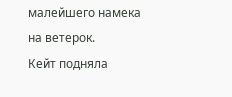малейшего намека на ветерок.
Кейт подняла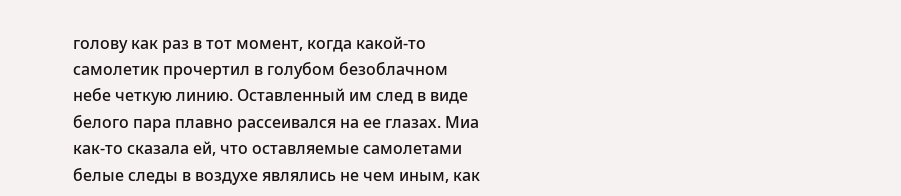голову как раз в тот момент, когда какой-то самолетик прочертил в голубом безоблачном небе четкую линию. Оставленный им след в виде белого пара плавно рассеивался на ее глазах. Миа как-то сказала ей, что оставляемые самолетами белые следы в воздухе являлись не чем иным, как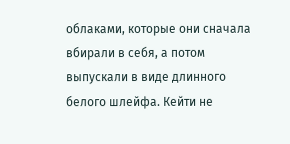облаками, которые они сначала вбирали в себя, а потом выпускали в виде длинного белого шлейфа. Кейти не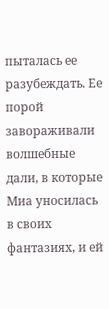пыталась ее разубеждать. Ее порой завораживали волшебные дали, в которые Миа уносилась в своих фантазиях, и ей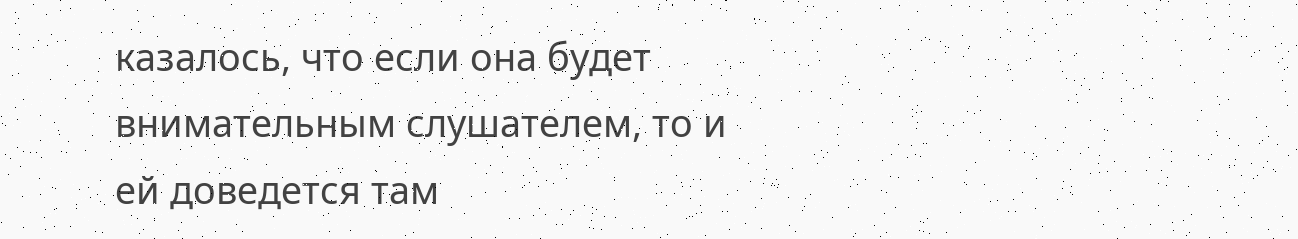казалось, что если она будет внимательным слушателем, то и ей доведется там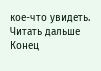кое-что увидеть.
Читать дальше
Конец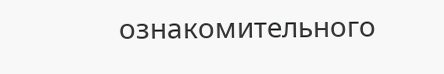ознакомительного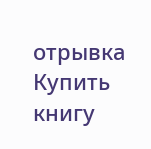отрывка
Купить книгу